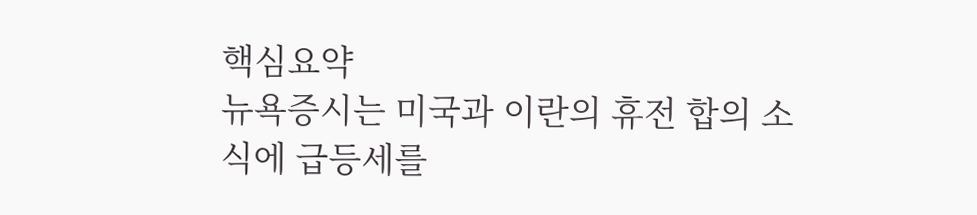핵심요약
뉴욕증시는 미국과 이란의 휴전 합의 소식에 급등세를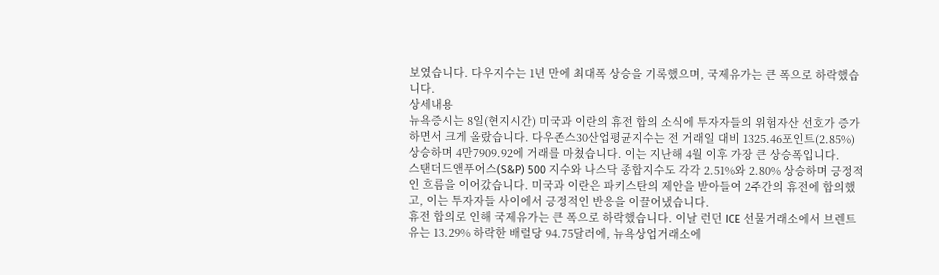보였습니다. 다우지수는 1년 만에 최대폭 상승을 기록했으며, 국제유가는 큰 폭으로 하락했습니다.
상세내용
뉴욕증시는 8일(현지시간) 미국과 이란의 휴전 합의 소식에 투자자들의 위험자산 선호가 증가하면서 크게 올랐습니다. 다우존스30산업평균지수는 전 거래일 대비 1325.46포인트(2.85%) 상승하며 4만7909.92에 거래를 마쳤습니다. 이는 지난해 4월 이후 가장 큰 상승폭입니다.
스탠더드앤푸어스(S&P) 500 지수와 나스닥 종합지수도 각각 2.51%와 2.80% 상승하며 긍정적인 흐름을 이어갔습니다. 미국과 이란은 파키스탄의 제안을 받아들여 2주간의 휴전에 합의했고, 이는 투자자들 사이에서 긍정적인 반응을 이끌어냈습니다.
휴전 합의로 인해 국제유가는 큰 폭으로 하락했습니다. 이날 런던 ICE 선물거래소에서 브렌트유는 13.29% 하락한 배럴당 94.75달러에, 뉴욕상업거래소에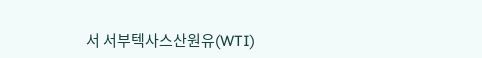서 서부텍사스산원유(WTI)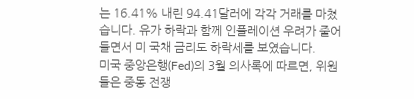는 16.41% 내린 94.41달러에 각각 거래를 마쳤습니다. 유가 하락과 함께 인플레이션 우려가 줄어들면서 미 국채 금리도 하락세를 보였습니다.
미국 중앙은행(Fed)의 3월 의사록에 따르면, 위원들은 중동 전쟁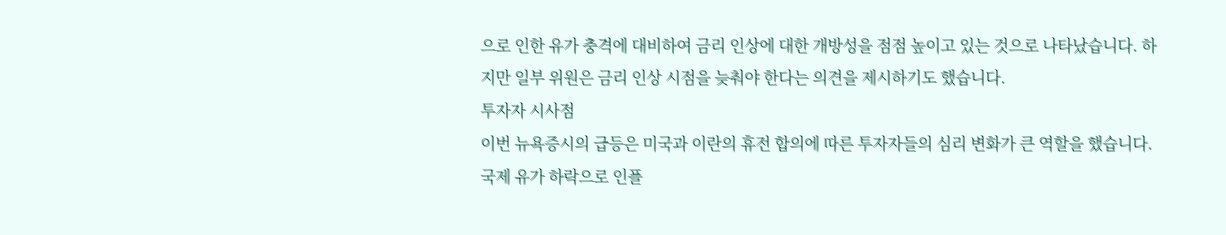으로 인한 유가 충격에 대비하여 금리 인상에 대한 개방성을 점점 높이고 있는 것으로 나타났습니다. 하지만 일부 위원은 금리 인상 시점을 늦춰야 한다는 의견을 제시하기도 했습니다.
투자자 시사점
이번 뉴욕증시의 급등은 미국과 이란의 휴전 합의에 따른 투자자들의 심리 변화가 큰 역할을 했습니다. 국제 유가 하락으로 인플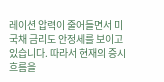레이션 압력이 줄어들면서 미 국채 금리도 안정세를 보이고 있습니다. 따라서 현재의 증시 흐름을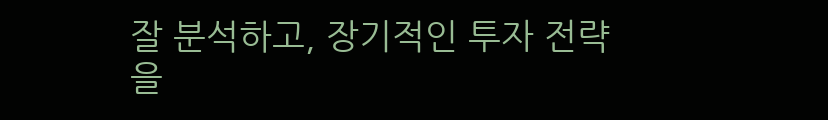잘 분석하고, 장기적인 투자 전략을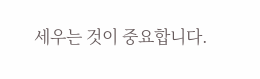세우는 것이 중요합니다.